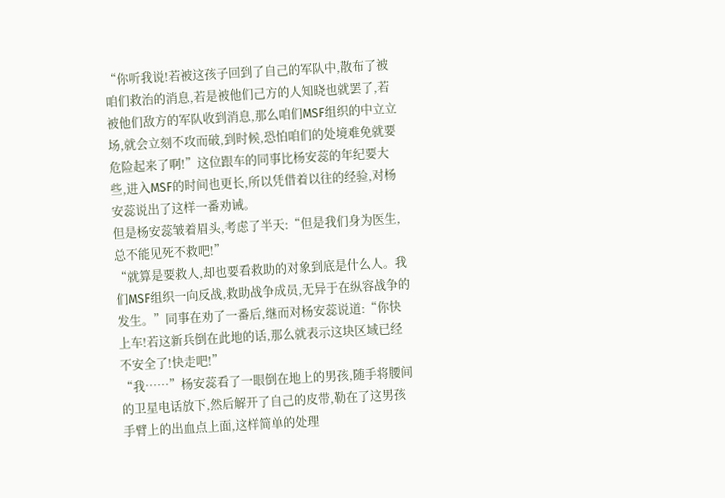“你听我说!若被这孩子回到了自己的军队中,散布了被咱们救治的消息,若是被他们己方的人知晓也就罢了,若被他们敌方的军队收到消息,那么咱们MSF组织的中立立场,就会立刻不攻而破,到时候,恐怕咱们的处境难免就要危险起来了啊!”这位跟车的同事比杨安蕊的年纪要大些,进入MSF的时间也更长,所以凭借着以往的经验,对杨安蕊说出了这样一番劝诫。
但是杨安蕊皱着眉头,考虑了半天:“但是我们身为医生,总不能见死不救吧!”
“就算是要救人,却也要看救助的对象到底是什么人。我们MSF组织一向反战,救助战争成员,无异于在纵容战争的发生。”同事在劝了一番后,继而对杨安蕊说道:“你快上车!若这新兵倒在此地的话,那么就表示这块区域已经不安全了!快走吧!”
“我……”杨安蕊看了一眼倒在地上的男孩,随手将腰间的卫星电话放下,然后解开了自己的皮带,勒在了这男孩手臂上的出血点上面,这样简单的处理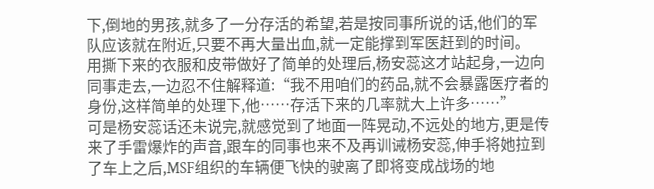下,倒地的男孩,就多了一分存活的希望,若是按同事所说的话,他们的军队应该就在附近,只要不再大量出血,就一定能撑到军医赶到的时间。
用撕下来的衣服和皮带做好了简单的处理后,杨安蕊这才站起身,一边向同事走去,一边忍不住解释道:“我不用咱们的药品,就不会暴露医疗者的身份,这样简单的处理下,他……存活下来的几率就大上许多……”
可是杨安蕊话还未说完,就感觉到了地面一阵晃动,不远处的地方,更是传来了手雷爆炸的声音,跟车的同事也来不及再训诫杨安蕊,伸手将她拉到了车上之后,MSF组织的车辆便飞快的驶离了即将变成战场的地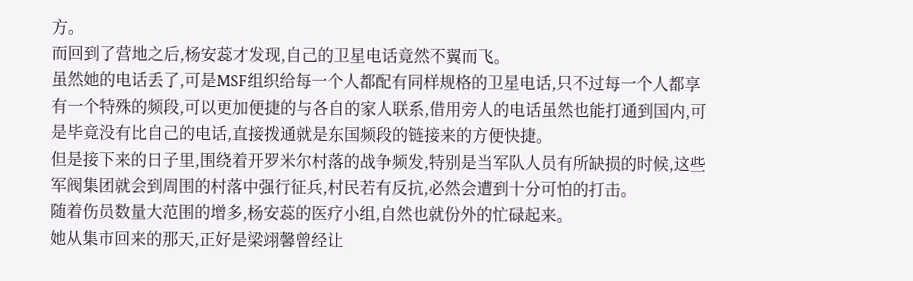方。
而回到了营地之后,杨安蕊才发现,自己的卫星电话竟然不翼而飞。
虽然她的电话丢了,可是MSF组织给每一个人都配有同样规格的卫星电话,只不过每一个人都享有一个特殊的频段,可以更加便捷的与各自的家人联系,借用旁人的电话虽然也能打通到国内,可是毕竟没有比自己的电话,直接拨通就是东国频段的链接来的方便快捷。
但是接下来的日子里,围绕着开罗米尔村落的战争频发,特别是当军队人员有所缺损的时候,这些军阀集团就会到周围的村落中强行征兵,村民若有反抗,必然会遭到十分可怕的打击。
随着伤员数量大范围的增多,杨安蕊的医疗小组,自然也就份外的忙碌起来。
她从集市回来的那天,正好是梁翊馨曾经让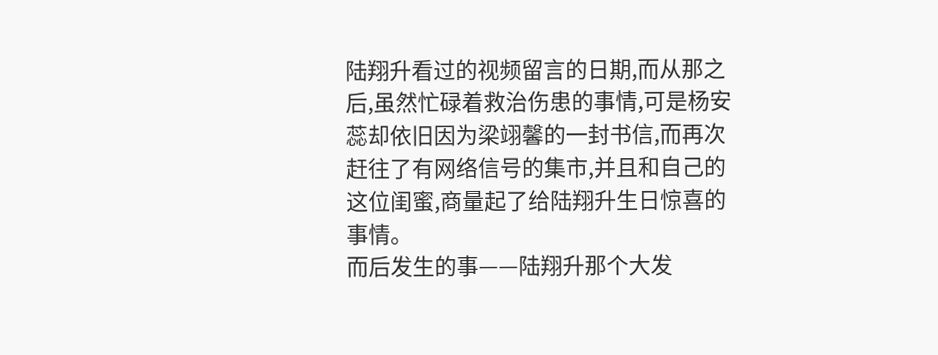陆翔升看过的视频留言的日期,而从那之后,虽然忙碌着救治伤患的事情,可是杨安蕊却依旧因为梁翊馨的一封书信,而再次赶往了有网络信号的集市,并且和自己的这位闺蜜,商量起了给陆翔升生日惊喜的事情。
而后发生的事——陆翔升那个大发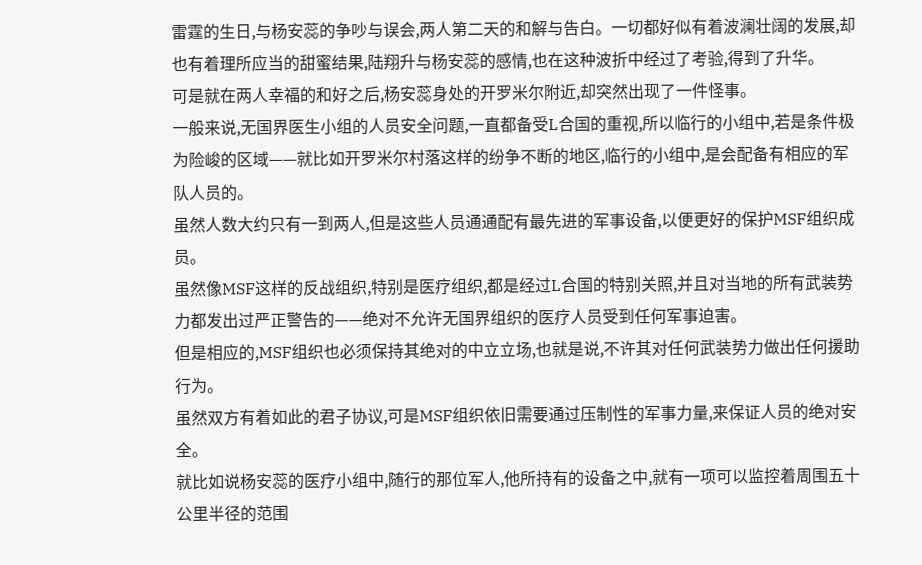雷霆的生日,与杨安蕊的争吵与误会,两人第二天的和解与告白。一切都好似有着波澜壮阔的发展,却也有着理所应当的甜蜜结果,陆翔升与杨安蕊的感情,也在这种波折中经过了考验,得到了升华。
可是就在两人幸福的和好之后,杨安蕊身处的开罗米尔附近,却突然出现了一件怪事。
一般来说,无国界医生小组的人员安全问题,一直都备受L合国的重视,所以临行的小组中,若是条件极为险峻的区域——就比如开罗米尔村落这样的纷争不断的地区,临行的小组中,是会配备有相应的军队人员的。
虽然人数大约只有一到两人,但是这些人员通通配有最先进的军事设备,以便更好的保护MSF组织成员。
虽然像MSF这样的反战组织,特别是医疗组织,都是经过L合国的特别关照,并且对当地的所有武装势力都发出过严正警告的——绝对不允许无国界组织的医疗人员受到任何军事迫害。
但是相应的,MSF组织也必须保持其绝对的中立立场,也就是说,不许其对任何武装势力做出任何援助行为。
虽然双方有着如此的君子协议,可是MSF组织依旧需要通过压制性的军事力量,来保证人员的绝对安全。
就比如说杨安蕊的医疗小组中,随行的那位军人,他所持有的设备之中,就有一项可以监控着周围五十公里半径的范围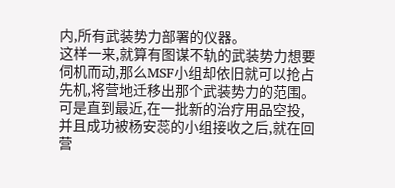内,所有武装势力部署的仪器。
这样一来,就算有图谋不轨的武装势力想要伺机而动,那么MSF小组却依旧就可以抢占先机,将营地迁移出那个武装势力的范围。
可是直到最近,在一批新的治疗用品空投,并且成功被杨安蕊的小组接收之后,就在回营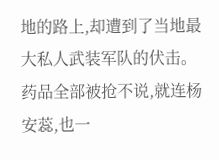地的路上,却遭到了当地最大私人武装军队的伏击。
药品全部被抢不说,就连杨安蕊,也一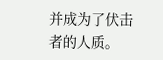并成为了伏击者的人质。